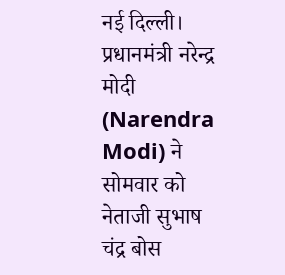नई दिल्ली। प्रधानमंत्री नरेन्द्र मोदी (Narendra Modi) ने सोमवार को नेताजी सुभाष चंद्र बोस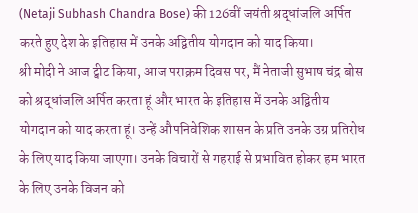(Netaji Subhash Chandra Bose) की 126वीं जयंती श्रद्धांजलि अर्पित करते हुए देश के इतिहास में उनके अद्वितीय योगदान को याद किया।
श्री मोदी ने आज ट्वीट किया, आज पराक्रम दिवस पर, मैं नेताजी सुभाष चंद्र बोस को श्रद्धांजलि अर्पित करता हूं और भारत के इतिहास में उनके अद्वितीय योगदान को याद करता हूं। उन्हें औपनिवेशिक शासन के प्रति उनके उग्र प्रतिरोध के लिए याद किया जाएगा। उनके विचारों से गहराई से प्रभावित होकर हम भारत के लिए उनके विजन को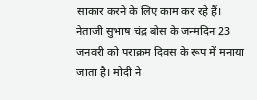साकार करने के लिए काम कर रहे हैं।
नेताजी सुभाष चंद्र बोस के जन्मदिन 23 जनवरी को पराक्रम दिवस के रूप में मनाया जाता है। मोदी ने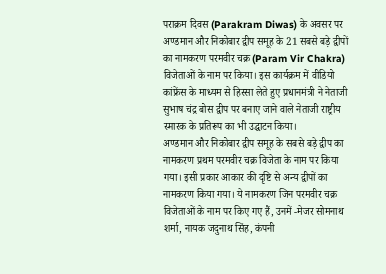पराक्रम दिवस (Parakram Diwas) के अवसर पर अण्डमान और निकोबार द्वीप समूह के 21 सबसे बड़े द्वीपों का नामकरण परमवीर चक्र (Param Vir Chakra) विजेताओं के नाम पर किया। इस कार्यक्रम में वीडियो कांफ्रेंस के माध्यम से हिस्सा लेते हुए प्रधानमंत्री ने नेताजी सुभाष चंद्र बोस द्वीप पर बनाए जाने वाले नेताजी राष्ट्रीय स्मारक के प्रतिरूप का भी उद्घाटन किया।
अण्डमान और निकोबार द्वीप समूह के सबसे बड़े द्वीप का नामकरण प्रथम परमवीर चक्र विजेता के नाम पर किया गया। इसी प्रकार आकार की दृष्टि से अन्य द्वीपों का नामकरण किया गया। ये नामकरण जिन परमवीर चक्र विजेताओं के नाम पर किए गए हैं, उनमें -मेजर सोमनाथ शर्मा, नायक जदुनाथ सिंह, कंपनी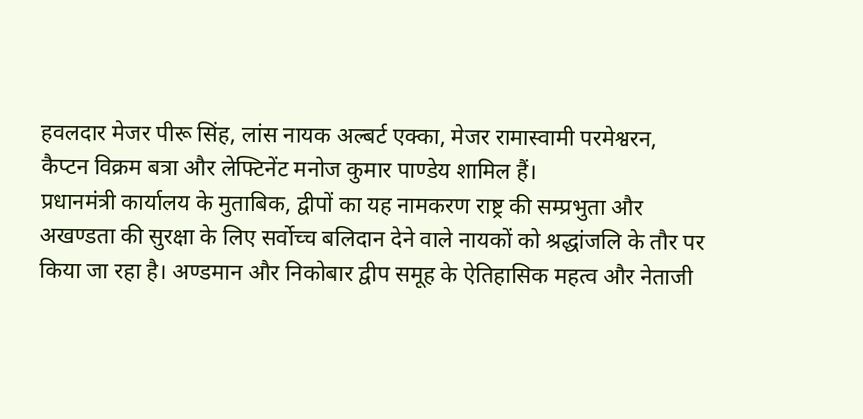हवलदार मेजर पीरू सिंह, लांस नायक अल्बर्ट एक्का, मेजर रामास्वामी परमेश्वरन, कैप्टन विक्रम बत्रा और लेफ्टिनेंट मनोज कुमार पाण्डेय शामिल हैं।
प्रधानमंत्री कार्यालय के मुताबिक, द्वीपों का यह नामकरण राष्ट्र की सम्प्रभुता और अखण्डता की सुरक्षा के लिए सर्वोच्च बलिदान देने वाले नायकों को श्रद्धांजलि के तौर पर किया जा रहा है। अण्डमान और निकोबार द्वीप समूह के ऐतिहासिक महत्व और नेताजी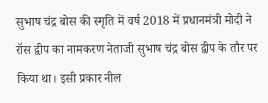सुभाष चंद्र बोस की स्मृति में वर्ष 2018 में प्रधानमंत्री मोदी ने रॉस द्वीप का नामकरण नेताजी सुभाष चंद्र बोस द्वीप के तौर पर किया था। इसी प्रकार नील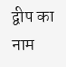द्वीप का नाम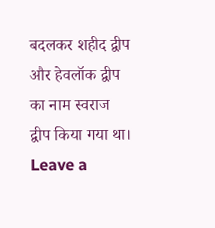बदलकर शहीद द्वीप और हेवलॉक द्वीप का नाम स्वराज द्वीप किया गया था।
Leave a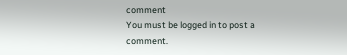comment
You must be logged in to post a comment.